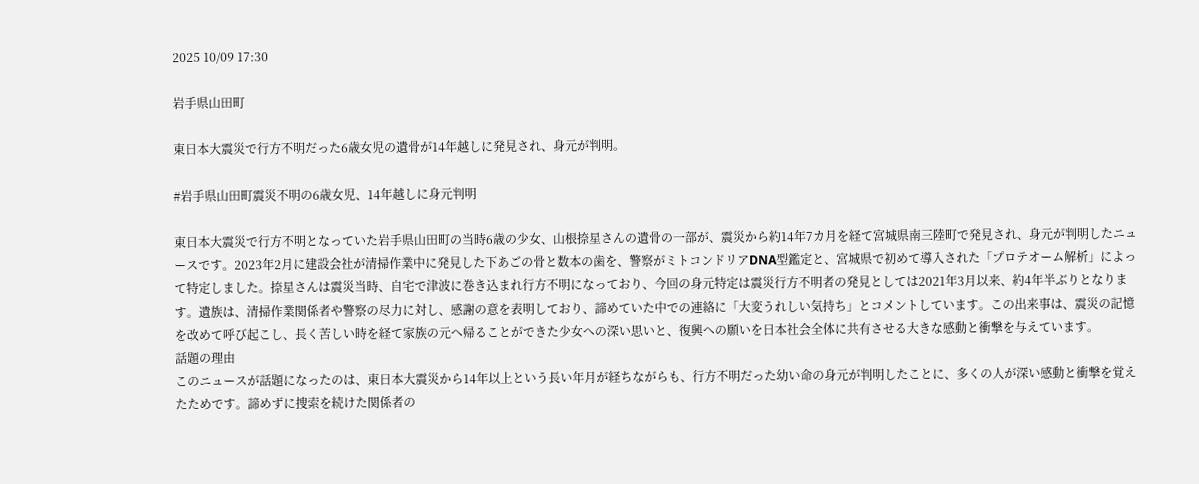2025 10/09 17:30

岩手県山田町

東日本大震災で行方不明だった6歳女児の遺骨が14年越しに発見され、身元が判明。

#岩手県山田町震災不明の6歳女児、14年越しに身元判明

東日本大震災で行方不明となっていた岩手県山田町の当時6歳の少女、山根捺星さんの遺骨の一部が、震災から約14年7カ月を経て宮城県南三陸町で発見され、身元が判明したニュースです。2023年2月に建設会社が清掃作業中に発見した下あごの骨と数本の歯を、警察がミトコンドリアDNA型鑑定と、宮城県で初めて導入された「プロテオーム解析」によって特定しました。捺星さんは震災当時、自宅で津波に巻き込まれ行方不明になっており、今回の身元特定は震災行方不明者の発見としては2021年3月以来、約4年半ぶりとなります。遺族は、清掃作業関係者や警察の尽力に対し、感謝の意を表明しており、諦めていた中での連絡に「大変うれしい気持ち」とコメントしています。この出来事は、震災の記憶を改めて呼び起こし、長く苦しい時を経て家族の元へ帰ることができた少女への深い思いと、復興への願いを日本社会全体に共有させる大きな感動と衝撃を与えています。
話題の理由
このニュースが話題になったのは、東日本大震災から14年以上という長い年月が経ちながらも、行方不明だった幼い命の身元が判明したことに、多くの人が深い感動と衝撃を覚えたためです。諦めずに捜索を続けた関係者の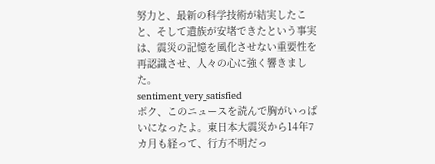努力と、最新の科学技術が結実したこと、そして遺族が安堵できたという事実は、震災の記憶を風化させない重要性を再認識させ、人々の心に強く響きました。
sentiment_very_satisfied
ボク、このニュースを読んで胸がいっぱいになったよ。東日本大震災から14年7カ月も経って、行方不明だっ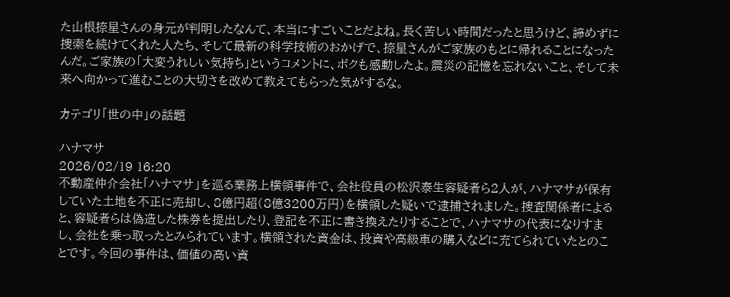た山根捺星さんの身元が判明したなんて、本当にすごいことだよね。長く苦しい時間だったと思うけど、諦めずに捜索を続けてくれた人たち、そして最新の科学技術のおかげで、捺星さんがご家族のもとに帰れることになったんだ。ご家族の「大変うれしい気持ち」というコメントに、ボクも感動したよ。震災の記憶を忘れないこと、そして未来へ向かって進むことの大切さを改めて教えてもらった気がするな。

カテゴリ「世の中」の話題

ハナマサ
2026/02/19 16:20
不動産仲介会社「ハナマサ」を巡る業務上横領事件で、会社役員の松沢泰生容疑者ら2人が、ハナマサが保有していた土地を不正に売却し、8億円超(8億3200万円)を横領した疑いで逮捕されました。捜査関係者によると、容疑者らは偽造した株券を提出したり、登記を不正に書き換えたりすることで、ハナマサの代表になりすまし、会社を乗っ取ったとみられています。横領された資金は、投資や高級車の購入などに充てられていたとのことです。今回の事件は、価値の高い資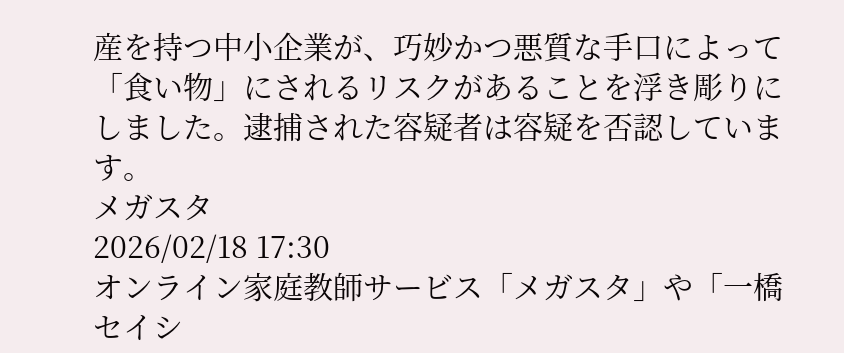産を持つ中小企業が、巧妙かつ悪質な手口によって「食い物」にされるリスクがあることを浮き彫りにしました。逮捕された容疑者は容疑を否認しています。
メガスタ
2026/02/18 17:30
オンライン家庭教師サービス「メガスタ」や「一橋セイシ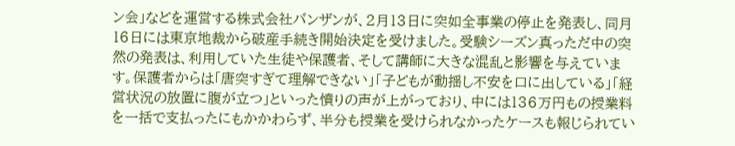ン会」などを運営する株式会社バンザンが、2月13日に突如全事業の停止を発表し、同月16日には東京地裁から破産手続き開始決定を受けました。受験シーズン真っただ中の突然の発表は、利用していた生徒や保護者、そして講師に大きな混乱と影響を与えています。保護者からは「唐突すぎて理解できない」「子どもが動揺し不安を口に出している」「経営状況の放置に腹が立つ」といった憤りの声が上がっており、中には136万円もの授業料を一括で支払ったにもかかわらず、半分も授業を受けられなかったケースも報じられてい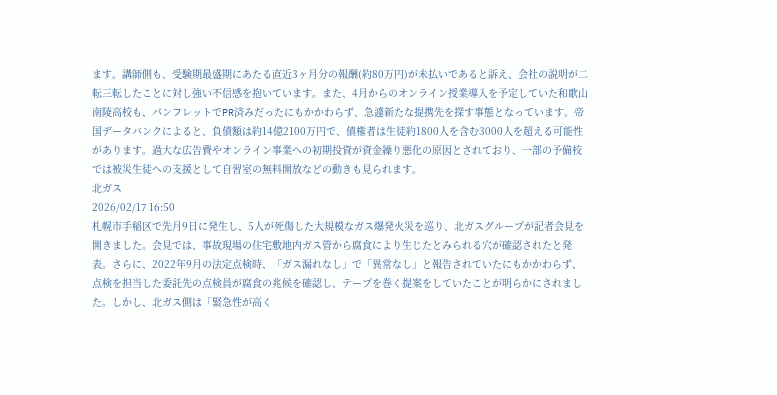ます。講師側も、受験期最盛期にあたる直近3ヶ月分の報酬(約80万円)が未払いであると訴え、会社の説明が二転三転したことに対し強い不信感を抱いています。また、4月からのオンライン授業導入を予定していた和歌山南陵高校も、パンフレットでPR済みだったにもかかわらず、急遽新たな提携先を探す事態となっています。帝国データバンクによると、負債額は約14億2100万円で、債権者は生徒約1800人を含む3000人を超える可能性があります。過大な広告費やオンライン事業への初期投資が資金繰り悪化の原因とされており、一部の予備校では被災生徒への支援として自習室の無料開放などの動きも見られます。
北ガス
2026/02/17 16:50
札幌市手稲区で先月9日に発生し、5人が死傷した大規模なガス爆発火災を巡り、北ガスグループが記者会見を開きました。会見では、事故現場の住宅敷地内ガス管から腐食により生じたとみられる穴が確認されたと発表。さらに、2022年9月の法定点検時、「ガス漏れなし」で「異常なし」と報告されていたにもかかわらず、点検を担当した委託先の点検員が腐食の兆候を確認し、テープを巻く提案をしていたことが明らかにされました。しかし、北ガス側は「緊急性が高く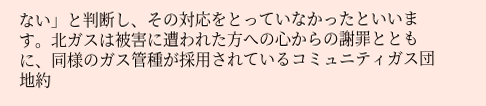ない」と判断し、その対応をとっていなかったといいます。北ガスは被害に遭われた方への心からの謝罪とともに、同様のガス管種が採用されているコミュニティガス団地約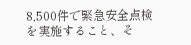8,500件で緊急安全点検を実施すること、そ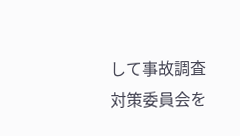して事故調査対策委員会を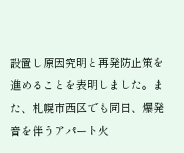設置し原因究明と再発防止策を進めることを表明しました。また、札幌市西区でも同日、爆発音を伴うアパート火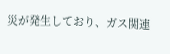災が発生しており、ガス関連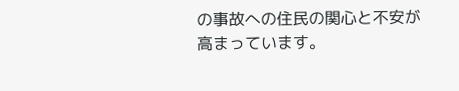の事故への住民の関心と不安が高まっています。